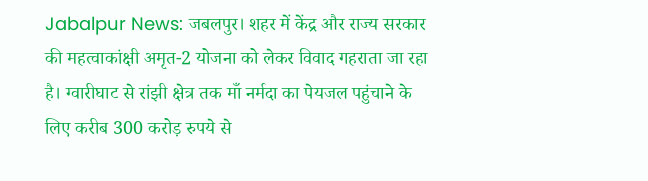Jabalpur News: जबलपुर। शहर में केंद्र और राज्य सरकार की महत्वाकांक्षी अमृत-2 योजना को लेकर विवाद गहराता जा रहा है। ग्वारीघाट से रांझी क्षेत्र तक माँ नर्मदा का पेयजल पहुंचाने के लिए करीब 300 करोड़ रुपये से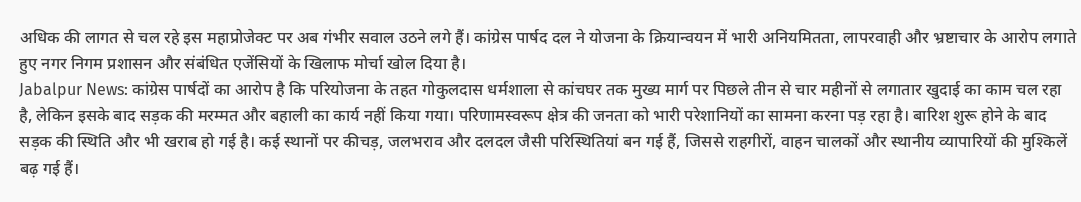अधिक की लागत से चल रहे इस महाप्रोजेक्ट पर अब गंभीर सवाल उठने लगे हैं। कांग्रेस पार्षद दल ने योजना के क्रियान्वयन में भारी अनियमितता, लापरवाही और भ्रष्टाचार के आरोप लगाते हुए नगर निगम प्रशासन और संबंधित एजेंसियों के खिलाफ मोर्चा खोल दिया है।
Jabalpur News: कांग्रेस पार्षदों का आरोप है कि परियोजना के तहत गोकुलदास धर्मशाला से कांचघर तक मुख्य मार्ग पर पिछले तीन से चार महीनों से लगातार खुदाई का काम चल रहा है, लेकिन इसके बाद सड़क की मरम्मत और बहाली का कार्य नहीं किया गया। परिणामस्वरूप क्षेत्र की जनता को भारी परेशानियों का सामना करना पड़ रहा है। बारिश शुरू होने के बाद सड़क की स्थिति और भी खराब हो गई है। कई स्थानों पर कीचड़, जलभराव और दलदल जैसी परिस्थितियां बन गई हैं, जिससे राहगीरों, वाहन चालकों और स्थानीय व्यापारियों की मुश्किलें बढ़ गई हैं।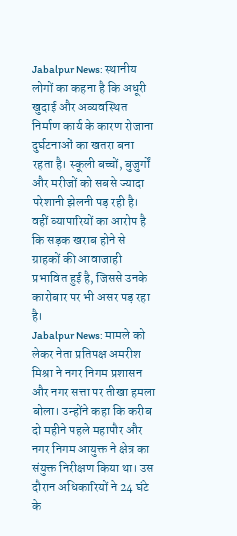Jabalpur News: स्थानीय लोगों का कहना है कि अधूरी खुदाई और अव्यवस्थित निर्माण कार्य के कारण रोजाना दुर्घटनाओं का खतरा बना रहता है। स्कूली बच्चों, बुजुर्गों और मरीजों को सबसे ज्यादा परेशानी झेलनी पड़ रही है। वहीं व्यापारियों का आरोप है कि सड़क खराब होने से ग्राहकों की आवाजाही प्रभावित हुई है, जिससे उनके कारोबार पर भी असर पड़ रहा है।
Jabalpur News: मामले को लेकर नेता प्रतिपक्ष अमरीश मिश्रा ने नगर निगम प्रशासन और नगर सत्ता पर तीखा हमला बोला। उन्होंने कहा कि करीब दो महीने पहले महापौर और नगर निगम आयुक्त ने क्षेत्र का संयुक्त निरीक्षण किया था। उस दौरान अधिकारियों ने 24 घंटे के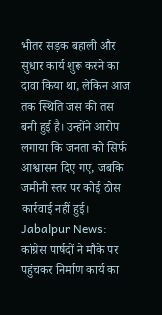भीतर सड़क बहाली और सुधार कार्य शुरू करने का दावा किया था, लेकिन आज तक स्थिति जस की तस बनी हुई है। उन्होंने आरोप लगाया कि जनता को सिर्फ आश्वासन दिए गए, जबकि जमीनी स्तर पर कोई ठोस कार्रवाई नहीं हुई।
Jabalpur News: कांग्रेस पार्षदों ने मौके पर पहुंचकर निर्माण कार्य का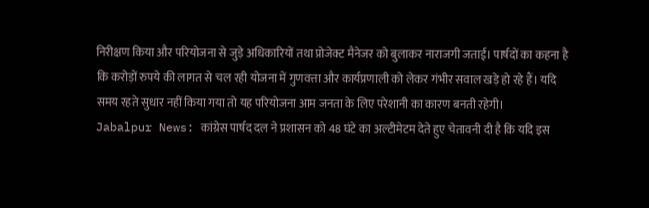निरीक्षण किया और परियोजना से जुड़े अधिकारियों तथा प्रोजेक्ट मैनेजर को बुलाकर नाराजगी जताई। पार्षदों का कहना है कि करोड़ों रुपये की लागत से चल रही योजना में गुणवत्ता और कार्यप्रणाली को लेकर गंभीर सवाल खड़े हो रहे हैं। यदि समय रहते सुधार नहीं किया गया तो यह परियोजना आम जनता के लिए परेशानी का कारण बनती रहेगी।
Jabalpur News: कांग्रेस पार्षद दल ने प्रशासन को 48 घंटे का अल्टीमेटम देते हुए चेतावनी दी है कि यदि इस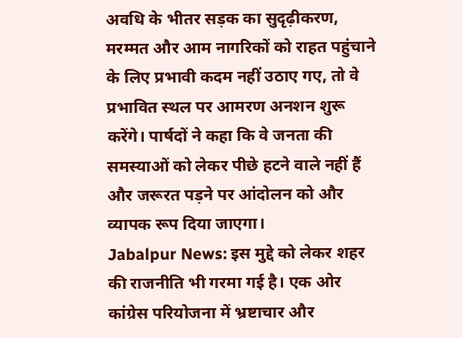अवधि के भीतर सड़क का सुदृढ़ीकरण, मरम्मत और आम नागरिकों को राहत पहुंचाने के लिए प्रभावी कदम नहीं उठाए गए, तो वे प्रभावित स्थल पर आमरण अनशन शुरू करेंगे। पार्षदों ने कहा कि वे जनता की समस्याओं को लेकर पीछे हटने वाले नहीं हैं और जरूरत पड़ने पर आंदोलन को और व्यापक रूप दिया जाएगा।
Jabalpur News: इस मुद्दे को लेकर शहर की राजनीति भी गरमा गई है। एक ओर कांग्रेस परियोजना में भ्रष्टाचार और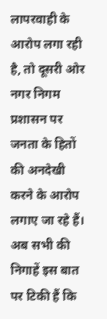लापरवाही के आरोप लगा रही है, तो दूसरी ओर नगर निगम प्रशासन पर जनता के हितों की अनदेखी करने के आरोप लगाए जा रहे हैं। अब सभी की निगाहें इस बात पर टिकी हैं कि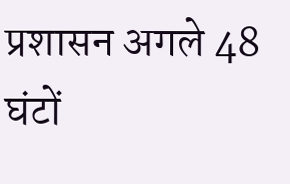प्रशासन अगले 48 घंटों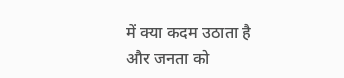में क्या कदम उठाता है और जनता को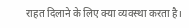राहत दिलाने के लिए क्या व्यवस्था करता है।